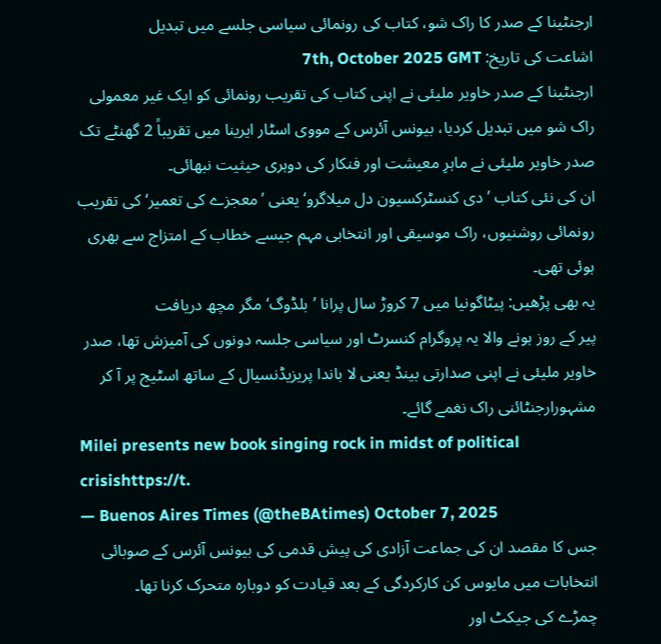ارجنٹینا کے صدر کا راک شو، کتاب کی رونمائی سیاسی جلسے میں تبدیل
اشاعت کی تاریخ: 7th, October 2025 GMT
ارجنٹینا کے صدر خاویر ملیئی نے اپنی کتاب کی تقریب رونمائی کو ایک غیر معمولی راک شو میں تبدیل کردیا، بیونس آئرس کے مووی اسٹار ایرینا میں تقریباً 2 گھنٹے تک صدر خاویر ملیئی نے ماہرِ معیشت اور فنکار کی دوہری حیثیت نبھائی۔
ان کی نئی کتاب ’دی کنسٹرکسیون دل میلاگرو‘ یعنی ’معجزے کی تعمیر‘ کی تقریب رونمائی روشنیوں، راک موسیقی اور انتخابی مہم جیسے خطاب کے امتزاج سے بھری ہوئی تھی۔
یہ بھی پڑھیں: پیٹاگونیا میں 7 کروڑ سال پرانا ’بلڈوگ‘ مگر مچھ دریافت
پیر کے روز ہونے والا یہ پروگرام کنسرٹ اور سیاسی جلسہ دونوں کی آمیزش تھا، صدر خاویر ملیئی نے اپنی صدارتی بینڈ یعنی لا باندا پریزیڈنسیال کے ساتھ اسٹیج پر آ کر مشہورارجنٹائنی راک نغمے گائے۔
Milei presents new book singing rock in midst of political crisishttps://t.
— Buenos Aires Times (@theBAtimes) October 7, 2025
جس کا مقصد ان کی جماعت آزادی کی پیش قدمی کی بیونس آئرس کے صوبائی انتخابات میں مایوس کن کارکردگی کے بعد قیادت کو دوبارہ متحرک کرنا تھا۔
چمڑے کی جیکٹ اور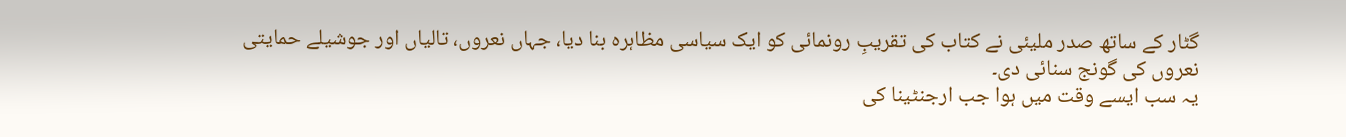گٹار کے ساتھ صدر ملیئی نے کتاب کی تقریبِ رونمائی کو ایک سیاسی مظاہرہ بنا دیا، جہاں نعروں، تالیاں اور جوشیلے حمایتی نعروں کی گونج سنائی دی۔
یہ سب ایسے وقت میں ہوا جب ارجنٹینا کی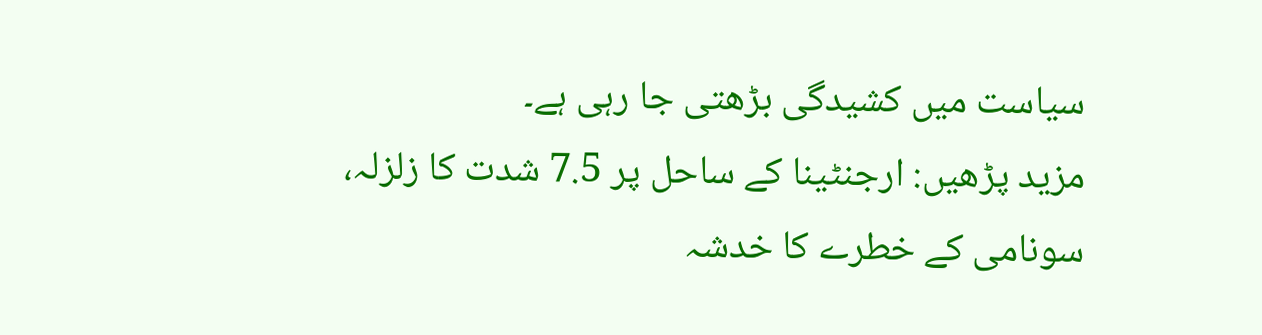سیاست میں کشیدگی بڑھتی جا رہی ہے۔
مزید پڑھیں: ارجنٹینا کے ساحل پر 7.5 شدت کا زلزلہ، سونامی کے خطرے کا خدشہ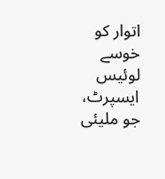اتوار کو خوسے لوئیس ایسپرٹ، جو ملیئی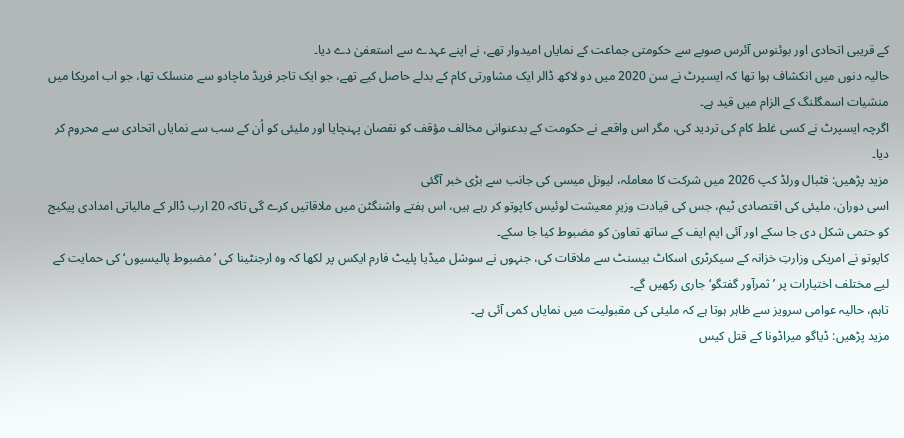کے قریبی اتحادی اور بوئنوس آئرس صوبے سے حکومتی جماعت کے نمایاں امیدوار تھے، نے اپنے عہدے سے استعفیٰ دے دیا۔
حالیہ دنوں میں انکشاف ہوا تھا کہ ایسپرٹ نے سن 2020 میں دو لاکھ ڈالر ایک مشاورتی کام کے بدلے حاصل کیے تھے، جو ایک تاجر فریڈ ماچادو سے منسلک تھا، جو اب امریکا میں منشیات اسمگلنگ کے الزام میں قید ہے۔
اگرچہ ایسپرٹ نے کسی غلط کام کی تردید کی، مگر اس واقعے نے حکومت کے بدعنوانی مخالف مؤقف کو نقصان پہنچایا اور ملیئی کو اُن کے سب سے نمایاں اتحادی سے محروم کر دیا۔
مزید پڑھیں: فٹبال ورلڈ کپ 2026 میں شرکت کا معاملہ، لیونل میسی کی جانب سے بڑی خبر آگئی
اسی دوران، ملیئی کی اقتصادی ٹیم، جس کی قیادت وزیرِ معیشت لوئیس کاپوتو کر رہے ہیں، اس ہفتے واشنگٹن میں ملاقاتیں کرے گی تاکہ 20 ارب ڈالر کے مالیاتی امدادی پیکیج کو حتمی شکل دی جا سکے اور آئی ایم ایف کے ساتھ تعاون کو مضبوط کیا جا سکے۔
کاپوتو نے امریکی وزارتِ خزانہ کے سیکرٹری اسکاٹ بیسنٹ سے ملاقات کی، جنہوں نے سوشل میڈیا پلیٹ فارم ایکس پر لکھا کہ وہ ارجنٹینا کی ’مضبوط پالیسیوں‘ کی حمایت کے لیے مختلف اختیارات پر ’ثمرآور گفتگو‘ جاری رکھیں گے۔
تاہم، حالیہ عوامی سرویز سے ظاہر ہوتا ہے کہ ملیئی کی مقبولیت میں نمایاں کمی آئی ہے۔
مزید پڑھیں: ڈیاگو میراڈونا کے قتل کیس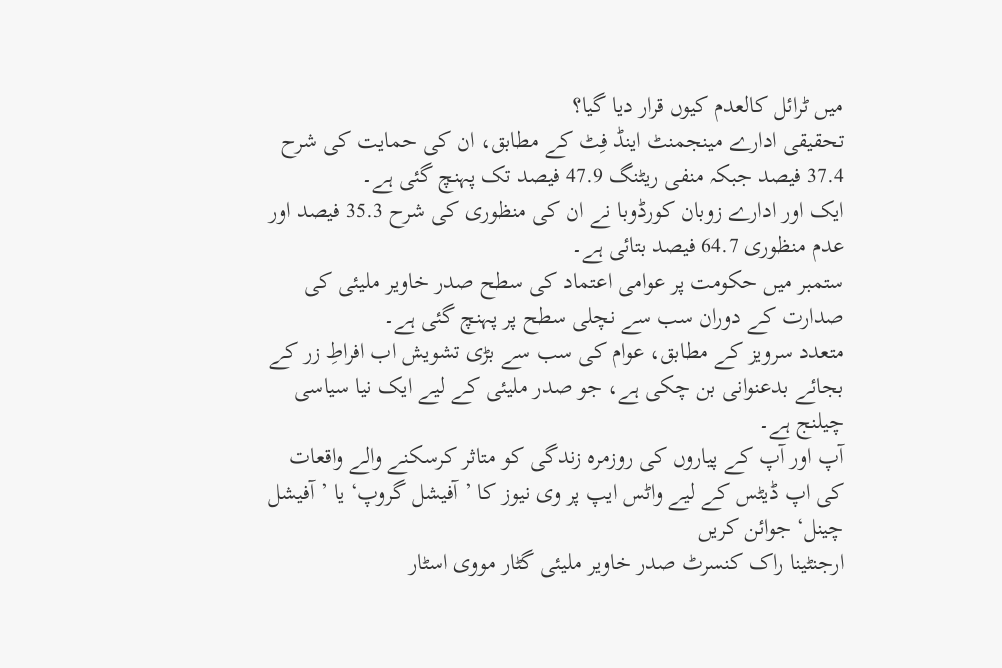میں ٹرائل کالعدم کیوں قرار دیا گیا؟
تحقیقی ادارے مینجمنٹ اینڈ فِٹ کے مطابق، ان کی حمایت کی شرح 37.4 فیصد جبکہ منفی ریٹنگ 47.9 فیصد تک پہنچ گئی ہے۔
ایک اور ادارے زوبان کورڈوبا نے ان کی منظوری کی شرح 35.3 فیصد اور عدم منظوری 64.7 فیصد بتائی ہے۔
ستمبر میں حکومت پر عوامی اعتماد کی سطح صدر خاویر ملیئی کی صدارت کے دوران سب سے نچلی سطح پر پہنچ گئی ہے۔
متعدد سرویز کے مطابق، عوام کی سب سے بڑی تشویش اب افراطِ زر کے بجائے بدعنوانی بن چکی ہے، جو صدر ملیئی کے لیے ایک نیا سیاسی چیلنج ہے۔
آپ اور آپ کے پیاروں کی روزمرہ زندگی کو متاثر کرسکنے والے واقعات کی اپ ڈیٹس کے لیے واٹس ایپ پر وی نیوز کا ’آفیشل گروپ‘ یا ’آفیشل چینل‘ جوائن کریں
ارجنٹینا راک کنسرٹ صدر خاویر ملیئی گٹار مووی اسٹار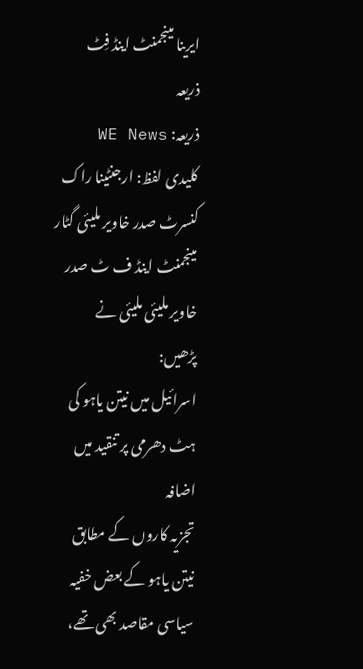ایرینا مینجمنٹ اینڈ فِٹ
ذریعہ
ذریعہ: WE News
کلیدی لفظ: ارجنٹینا راک کنسرٹ صدر خاویر ملیئی گٹار مینجمنٹ اینڈ ف ٹ صدر خاویر ملیئی ملیئی نے
پڑھیں:
اسرائیل میں نیتن یاہو کی ہٹ دھرمی پر تنقید میں اضافہ
تجزیہ کاروں کے مطابق نیتن یاہو کے بعض خفیہ سیاسی مقاصد بھی تھے،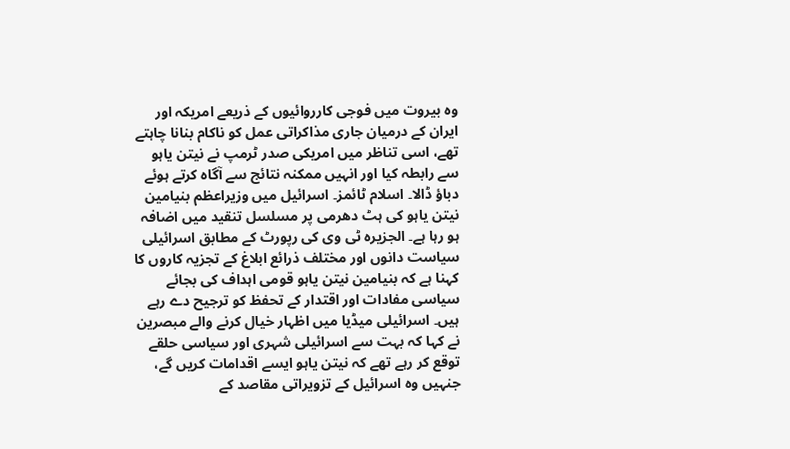وہ بیروت میں فوجی کارروائیوں کے ذریعے امریکہ اور ایران کے درمیان جاری مذاکراتی عمل کو ناکام بنانا چاہتے تھے، اسی تناظر میں امریکی صدر ٹرمپ نے نیتن یاہو سے رابطہ کیا اور انہیں ممکنہ نتائج سے آگاہ کرتے ہوئے دباؤ ڈالا۔ اسلام ٹائمز۔ اسرائیل میں وزیراعظم بنیامین نیتن یاہو کی ہٹ دھرمی پر مسلسل تنقید میں اضافہ ہو رہا ہے۔ الجزیرہ ٹی وی کی رپورٹ کے مطابق اسرائیلی سیاست دانوں اور مختلف ذرائع ابلاغ کے تجزیہ کاروں کا کہنا ہے کہ بنیامین نیتن یاہو قومی اہداف کی بجائے سیاسی مفادات اور اقتدار کے تحفظ کو ترجیح دے رہے ہیں۔ اسرائیلی میڈیا میں اظہار خیال کرنے والے مبصرین نے کہا کہ بہت سے اسرائیلی شہری اور سیاسی حلقے توقع کر رہے تھے کہ نیتن یاہو ایسے اقدامات کریں گے، جنہیں وہ اسرائیل کے تزویراتی مقاصد کے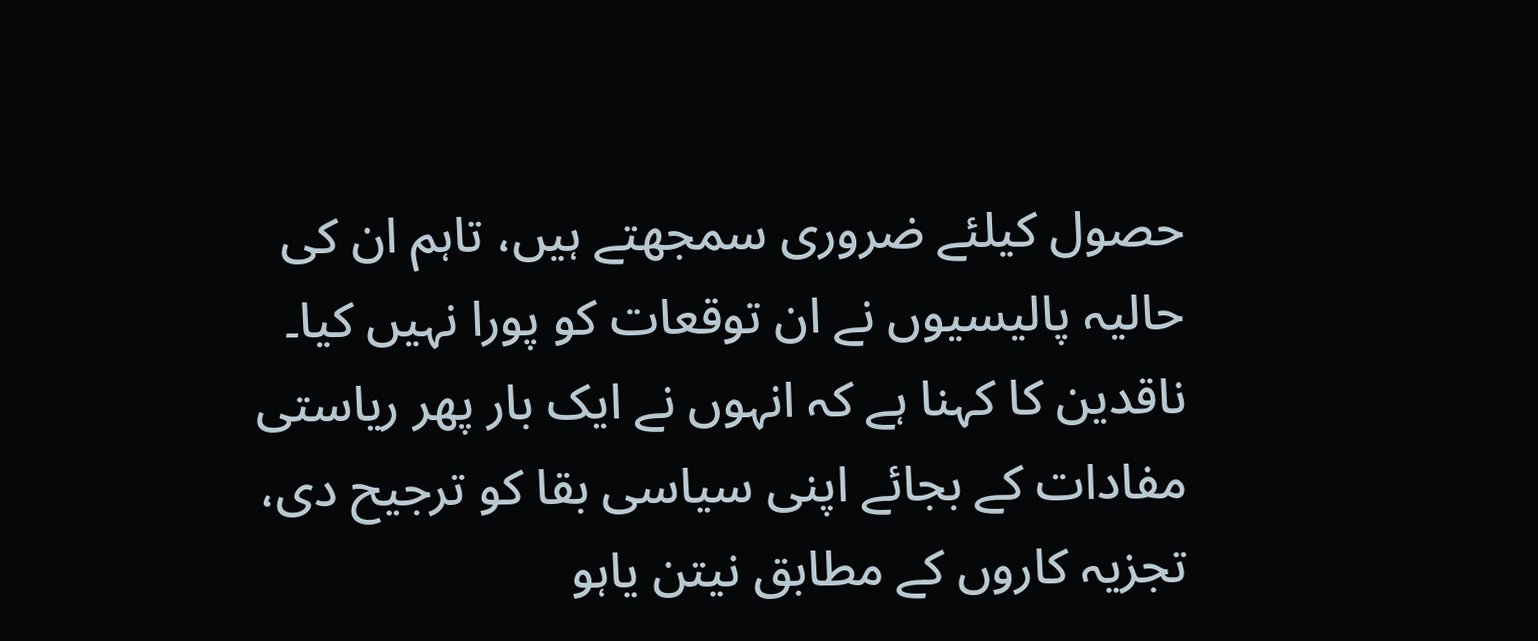حصول کیلئے ضروری سمجھتے ہیں، تاہم ان کی حالیہ پالیسیوں نے ان توقعات کو پورا نہیں کیا۔
ناقدین کا کہنا ہے کہ انہوں نے ایک بار پھر ریاستی مفادات کے بجائے اپنی سیاسی بقا کو ترجیح دی، تجزیہ کاروں کے مطابق نیتن یاہو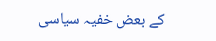کے بعض خفیہ سیاسی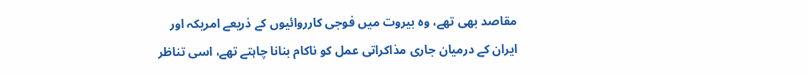مقاصد بھی تھے، وہ بیروت میں فوجی کارروائیوں کے ذریعے امریکہ اور ایران کے درمیان جاری مذاکراتی عمل کو ناکام بنانا چاہتے تھے، اسی تناظر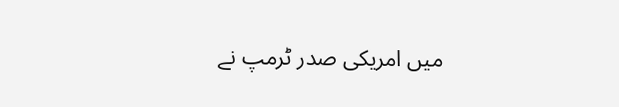میں امریکی صدر ٹرمپ نے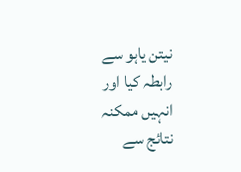نیتن یاہو سے رابطہ کیا اور انہیں ممکنہ نتائج سے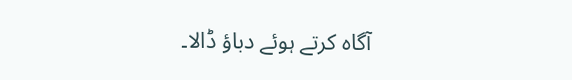آگاہ کرتے ہوئے دباؤ ڈالا۔